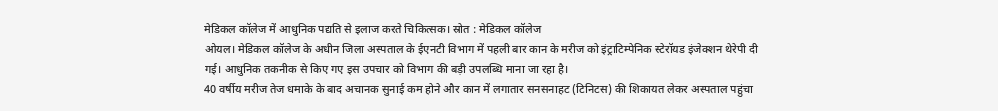मेडिकल कॉलेज में आधुनिक पद्यति से इलाज करते चिकित्सक। स्रोत : मेडिकल कॉलेज
ओयल। मेडिकल कॉलेज के अधीन जिला अस्पताल के ईएनटी विभाग में पहली बार कान के मरीज को इंट्राटिम्पेनिक स्टेरॉयड इंजेक्शन थेरेपी दी गई। आधुनिक तकनीक से किए गए इस उपचार को विभाग की बड़ी उपलब्धि माना जा रहा है।
40 वर्षीय मरीज तेज धमाके के बाद अचानक सुनाई कम होने और कान में लगातार सनसनाहट (टिनिटस) की शिकायत लेकर अस्पताल पहुंचा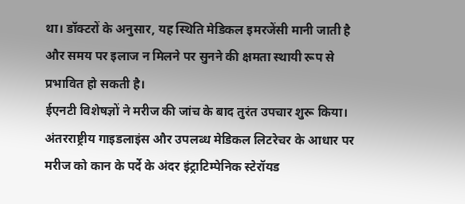था। डॉक्टरों के अनुसार, यह स्थिति मेडिकल इमरजेंसी मानी जाती है और समय पर इलाज न मिलने पर सुनने की क्षमता स्थायी रूप से प्रभावित हो सकती है।
ईएनटी विशेषज्ञों ने मरीज की जांच के बाद तुरंत उपचार शुरू किया। अंतरराष्ट्रीय गाइडलाइंस और उपलब्ध मेडिकल लिटरेचर के आधार पर मरीज को कान के पर्दे के अंदर इंट्राटिम्पेनिक स्टेरॉयड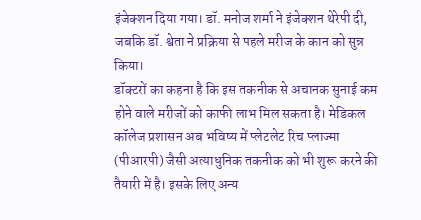इंजेक्शन दिया गया। डॉ. मनोज शर्मा ने इंजेक्शन थेरेपी दी, जबकि डॉ. श्वेता ने प्रक्रिया से पहले मरीज के कान को सुन्न किया।
डॉक्टरों का कहना है कि इस तकनीक से अचानक सुनाई कम होने वाले मरीजों को काफी लाभ मिल सकता है। मेडिकल कॉलेज प्रशासन अब भविष्य में प्लेटलेट रिच प्लाज्मा (पीआरपी) जैसी अत्याधुनिक तकनीक को भी शुरू करने की तैयारी में है। इसके लिए अन्य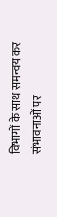विभागों के साथ समन्वय कर संभावनाओं पर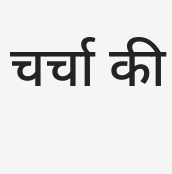चर्चा की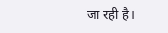जा रही है।